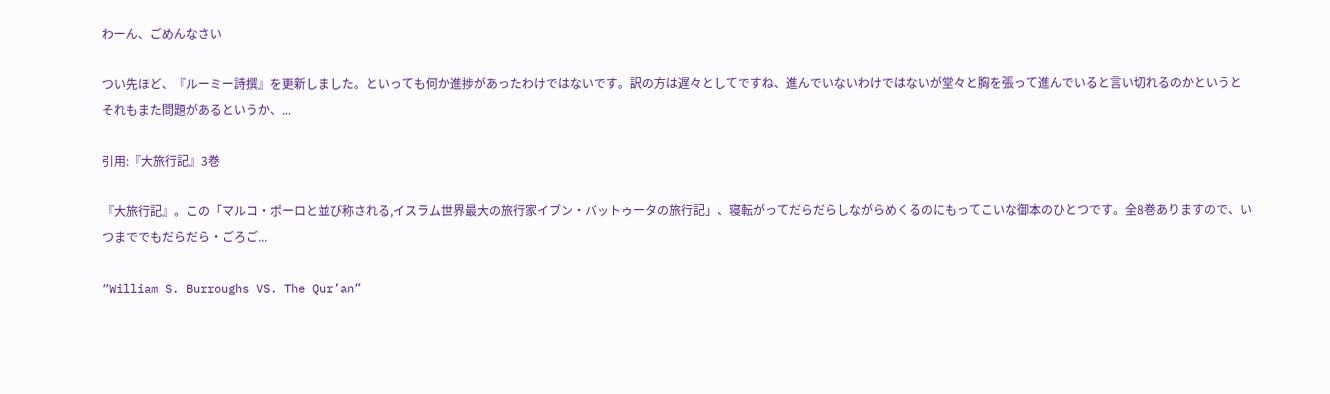わーん、ごめんなさい

つい先ほど、『ルーミー詩撰』を更新しました。といっても何か進捗があったわけではないです。訳の方は遅々としてですね、進んでいないわけではないが堂々と胸を張って進んでいると言い切れるのかというとそれもまた問題があるというか、...

引用:『大旅行記』3巻

『大旅行記』。この「マルコ・ポーロと並び称される,イスラム世界最大の旅行家イブン・バットゥータの旅行記」、寝転がってだらだらしながらめくるのにもってこいな御本のひとつです。全8巻ありますので、いつまででもだらだら・ごろご...

“William S. Burroughs VS. The Qur’an”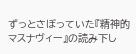ずっとさぼっていた『精神的マスナヴィー』の読み下し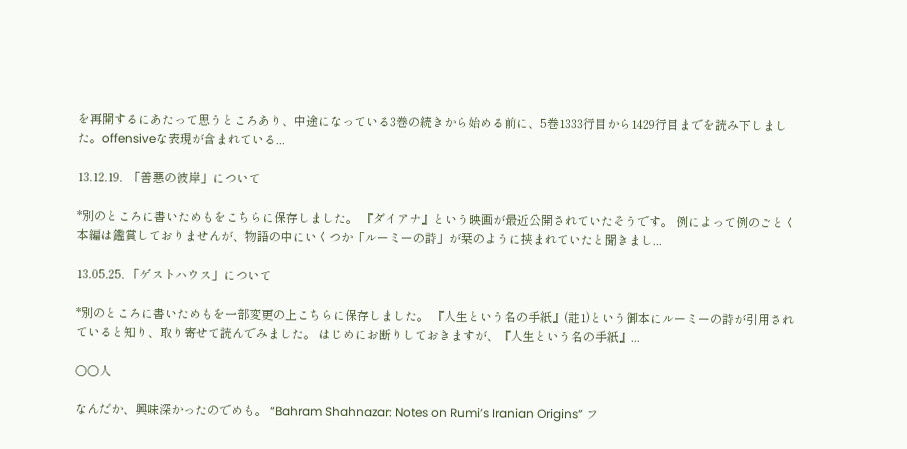を再開するにあたって思うところあり、中途になっている3巻の続きから始める前に、5巻1333行目から1429行目までを読み下しました。offensiveな表現が含まれている...

13.12.19.  「善悪の彼岸」について

*別のところに書いためもをこちらに保存しました。 『ダイアナ』という映画が最近公開されていたそうです。 例によって例のごとく本編は鑑賞しておりませんが、物語の中にいくつか「ルーミーの詩」が栞のように挟まれていたと聞きまし...

13.05.25. 「ゲストハウス」について

*別のところに書いためもを一部変更の上こちらに保存しました。 『人生という名の手紙』(註1)という御本にルーミーの詩が引用されていると知り、取り寄せて読んでみました。 はじめにお断りしておきますが、『人生という名の手紙』...

○○人

なんだか、興味深かったのでめも。 “Bahram Shahnazar: Notes on Rumi’s Iranian Origins” フ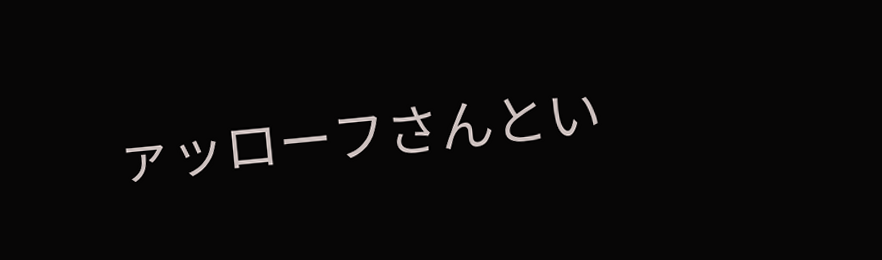ァッローフさんとい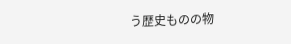う歴史ものの物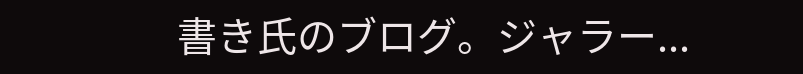書き氏のブログ。ジャラー...